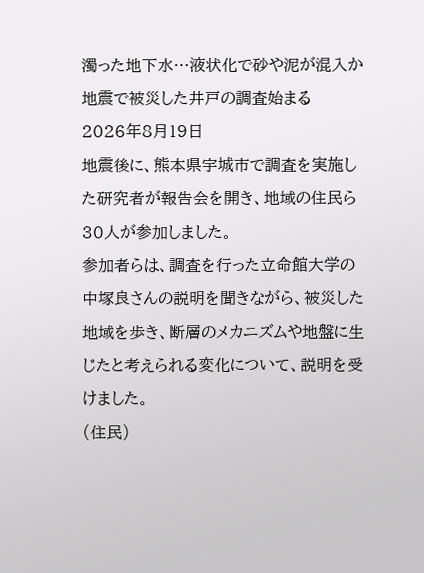濁った地下水…液状化で砂や泥が混入か 地震で被災した井戸の調査始まる
2026年8月19日
地震後に、熊本県宇城市で調査を実施した研究者が報告会を開き、地域の住民ら30人が参加しました。
参加者らは、調査を行った立命館大学の中塚良さんの説明を聞きながら、被災した地域を歩き、断層のメカニズムや地盤に生じたと考えられる変化について、説明を受けました。
(住民)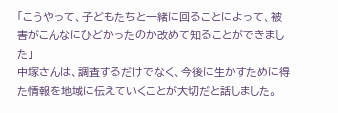「こうやって、子どもたちと一緒に回ることによって、被害がこんなにひどかったのか改めて知ることができました」
中塚さんは、調査するだけでなく、今後に生かすために得た情報を地域に伝えていくことが大切だと話しました。